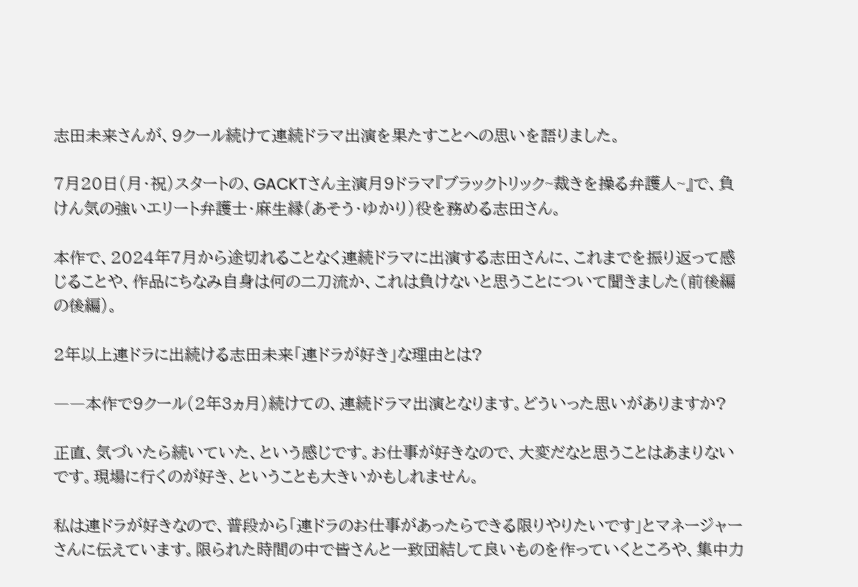志田未来さんが、9クール続けて連続ドラマ出演を果たすことへの思いを語りました。

7月20日(月・祝)スタートの、GACKTさん主演月9ドラマ『ブラックトリック~裁きを操る弁護人~』で、負けん気の強いエリート弁護士・麻生縁(あそう・ゆかり)役を務める志田さん。

本作で、2024年7月から途切れることなく連続ドラマに出演する志田さんに、これまでを振り返って感じることや、作品にちなみ自身は何の二刀流か、これは負けないと思うことについて聞きました(前後編の後編)。

2年以上連ドラに出続ける志田未来「連ドラが好き」な理由とは?

――本作で9クール(2年3ヵ月)続けての、連続ドラマ出演となります。どういった思いがありますか?

正直、気づいたら続いていた、という感じです。お仕事が好きなので、大変だなと思うことはあまりないです。現場に行くのが好き、ということも大きいかもしれません。

私は連ドラが好きなので、普段から「連ドラのお仕事があったらできる限りやりたいです」とマネージャーさんに伝えています。限られた時間の中で皆さんと一致団結して良いものを作っていくところや、集中力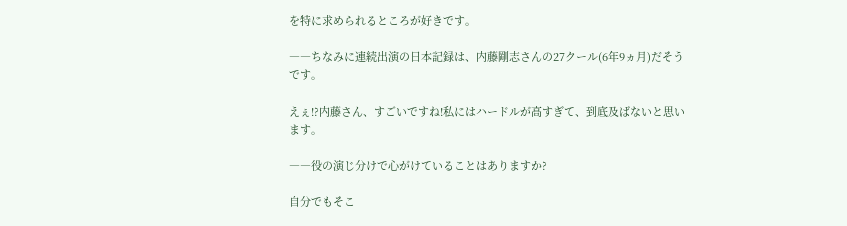を特に求められるところが好きです。

――ちなみに連続出演の日本記録は、内藤剛志さんの27クール(6年9ヵ月)だそうです。

えぇ!?内藤さん、すごいですね!私にはハードルが高すぎて、到底及ばないと思います。

――役の演じ分けで心がけていることはありますか?

自分でもそこ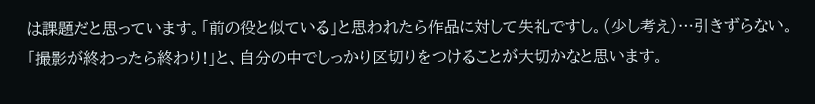は課題だと思っています。「前の役と似ている」と思われたら作品に対して失礼ですし。(少し考え)…引きずらない。「撮影が終わったら終わり!」と、自分の中でしっかり区切りをつけることが大切かなと思います。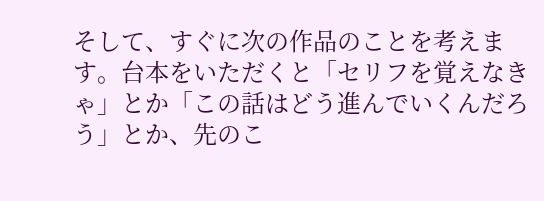そして、すぐに次の作品のことを考えます。台本をいただくと「セリフを覚えなきゃ」とか「この話はどう進んでいくんだろう」とか、先のこ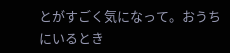とがすごく気になって。おうちにいるとき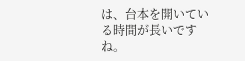は、台本を開いている時間が長いですね。